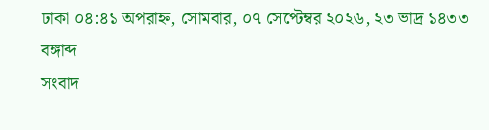ঢাকা ০৪:৪১ অপরাহ্ন, সোমবার, ০৭ সেপ্টেম্বর ২০২৬, ২৩ ভাদ্র ১৪৩৩ বঙ্গাব্দ
সংবাদ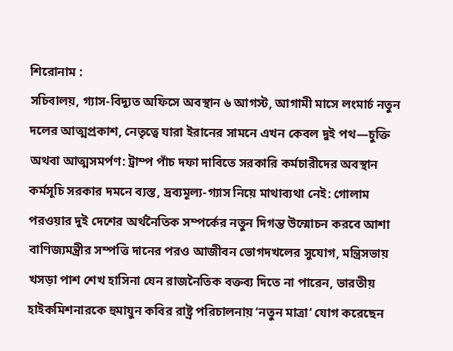শিরোনাম :
সচিবালয়, গ্যাস-বিদ্যুত অফিসে অবস্থান ৬ আগস্ট, আগামী মাসে লংমার্চ নতুন দলের আত্মপ্রকাশ, নেতৃত্বে যারা ইরানের সামনে এখন কেবল দুই পথ—চুক্তি অথবা আত্মসমর্পণ: ট্রাম্প পাঁচ দফা দাবিতে সরকারি কর্মচারীদের অবস্থান কর্মসূচি সরকার দমনে ব্যস্ত, দ্রব্যমূল্য-গ্যাস নিয়ে মাথাব্যথা নেই: গোলাম পরওয়ার দুই দেশের অর্থনৈতিক সম্পর্কের নতুন দিগন্ত উন্মোচন করবে আশা বাণিজ্যমন্ত্রীর সম্পত্তি দানের পরও আজীবন ভোগদখলের সুযোগ, মন্ত্রিসভায় খসড়া পাশ শেখ হাসিনা যেন রাজনৈতিক বক্তব্য দিতে না পারেন, ভারতীয় হাইকমিশনারকে হুমায়ুন কবির রাষ্ট্র পরিচালনায় ‘নতুন মাত্রা’ যোগ করেছেন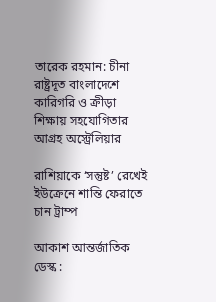তারেক রহমান: চীনা রাষ্ট্রদূত বাংলাদেশে কারিগরি ও ক্রীড়া শিক্ষায় সহযোগিতার আগ্রহ অস্ট্রেলিয়ার

রাশিয়াকে ‘সন্তুষ্ট’ রেখেই ইউক্রেনে শান্তি ফেরাতে চান ট্রাম্প

আকাশ আন্তর্জাতিক ডেস্ক :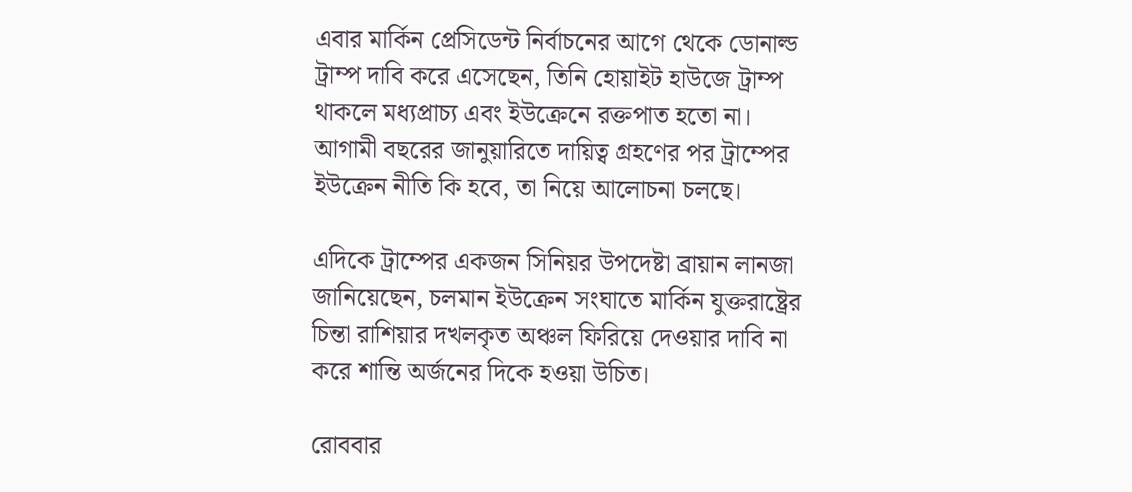এবার মার্কিন প্রেসিডেন্ট নির্বাচনের আগে থেকে ডোনাল্ড ট্রাম্প দাবি করে এসেছেন, তিনি হোয়াইট হাউজে ট্রাম্প থাকলে মধ্যপ্রাচ্য এবং ইউক্রেনে রক্তপাত হতো না। আগামী বছরের জানুয়ারিতে দায়িত্ব গ্রহণের পর ট্রাম্পের ইউক্রেন নীতি কি হবে, তা নিয়ে আলোচনা চলছে।

এদিকে ট্রাম্পের একজন সিনিয়র উপদেষ্টা ব্রায়ান লানজা জানিয়েছেন, চলমান ইউক্রেন সংঘাতে মার্কিন যুক্তরাষ্ট্রের চিন্তা রাশিয়ার দখলকৃত অঞ্চল ফিরিয়ে দেওয়ার দাবি না করে শান্তি অর্জনের দিকে হওয়া উচিত।

রোববার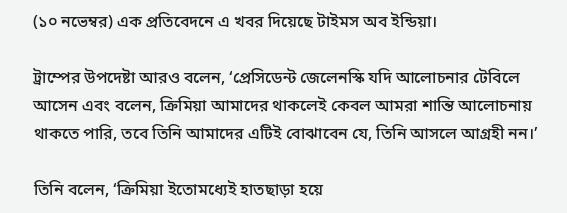(১০ নভেম্বর) এক প্রতিবেদনে এ খবর দিয়েছে টাইমস অব ইন্ডিয়া।

ট্রাম্পের উপদেষ্টা আরও বলেন, ‘প্রেসিডেন্ট জেলেনস্কি যদি আলোচনার টেবিলে আসেন এবং বলেন, ক্রিমিয়া আমাদের থাকলেই কেবল আমরা শান্তি আলোচনায় থাকতে পারি, তবে তিনি আমাদের এটিই বোঝাবেন যে, তিনি আসলে আগ্রহী নন।’

তিনি বলেন, ‘ক্রিমিয়া ইতোমধ্যেই হাতছাড়া হয়ে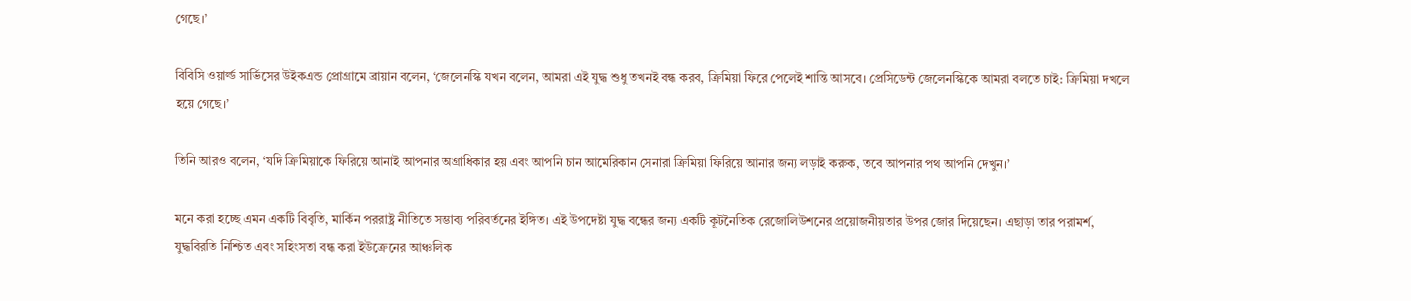গেছে।’

বিবিসি ওয়ার্ল্ড সার্ভিসের উইকএন্ড প্রোগ্রামে ব্রায়ান বলেন, ‘জেলেনস্কি যখন বলেন, আমরা এই যুদ্ধ শুধু তখনই বন্ধ করব, ক্রিমিয়া ফিরে পেলেই শান্তি আসবে। প্রেসিডেন্ট জেলেনস্কিকে আমরা বলতে চাই: ক্রিমিয়া দখলে হয়ে গেছে।’

তিনি আরও বলেন, ‘যদি ক্রিমিয়াকে ফিরিয়ে আনাই আপনার অগ্রাধিকার হয় এবং আপনি চান আমেরিকান সেনারা ক্রিমিয়া ফিরিয়ে আনার জন্য লড়াই করুক, তবে আপনার পথ আপনি দেখুন।’

মনে করা হচ্ছে এমন একটি বিবৃতি, মার্কিন পররাষ্ট্র নীতিতে সম্ভাব্য পরিবর্তনের ইঙ্গিত। এই উপদেষ্টা যুদ্ধ বন্ধের জন্য একটি কূটনৈতিক রেজোলিউশনের প্রয়োজনীয়তার উপর জোর দিয়েছেন। এছাড়া তার পরামর্শ, যুদ্ধবিরতি নিশ্চিত এবং সহিংসতা বন্ধ করা ইউক্রেনের আঞ্চলিক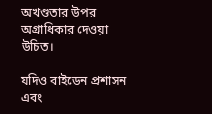অখণ্ডতার উপর অগ্রাধিকার দেওয়া উচিত।

যদিও বাইডেন প্রশাসন এবং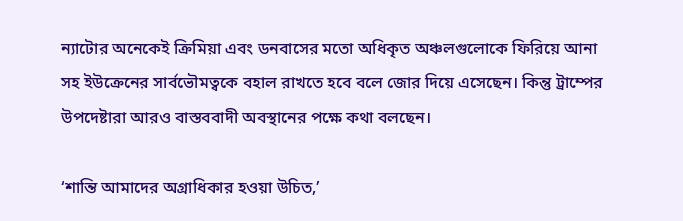ন্যাটোর অনেকেই ক্রিমিয়া এবং ডনবাসের মতো অধিকৃত অঞ্চলগুলোকে ফিরিয়ে আনা সহ ইউক্রেনের সার্বভৌমত্বকে বহাল রাখতে হবে বলে জোর দিয়ে এসেছেন। কিন্তু ট্রাম্পের উপদেষ্টারা আরও বাস্তববাদী অবস্থানের পক্ষে কথা বলছেন।

‘শান্তি আমাদের অগ্রাধিকার হওয়া উচিত,’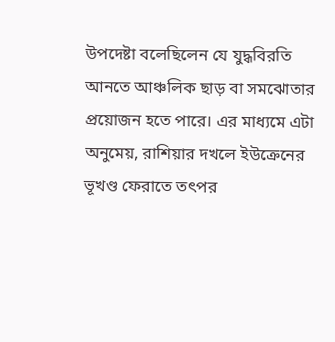উপদেষ্টা বলেছিলেন যে যুদ্ধবিরতি আনতে আঞ্চলিক ছাড় বা সমঝোতার প্রয়োজন হতে পারে। এর মাধ্যমে এটা অনুমেয়, রাশিয়ার দখলে ইউক্রেনের ভূখণ্ড ফেরাতে তৎপর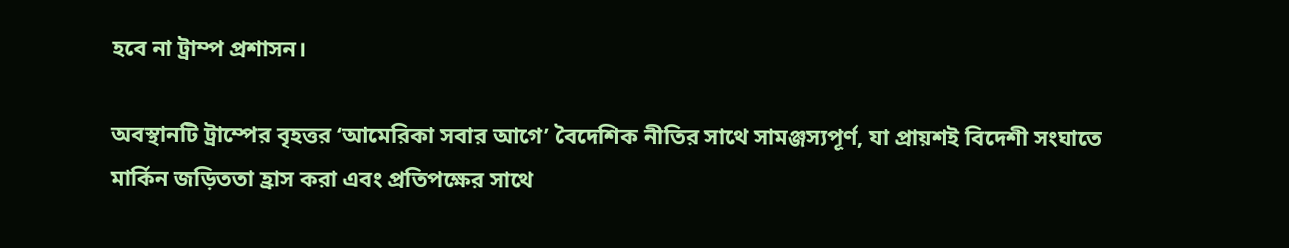হবে না ট্রাম্প প্রশাসন।

অবস্থানটি ট্রাম্পের বৃহত্তর ‘আমেরিকা সবার আগে’ বৈদেশিক নীতির সাথে সামঞ্জস্যপূর্ণ, যা প্রায়শই বিদেশী সংঘাতে মার্কিন জড়িততা হ্রাস করা এবং প্রতিপক্ষের সাথে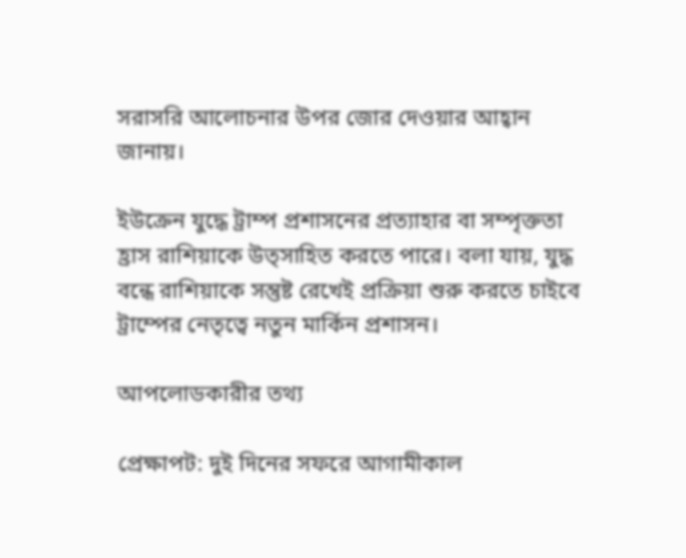সরাসরি আলোচনার উপর জোর দেওয়ার আহ্বান জানায়।

ইউক্রেন যুদ্ধে ট্রাম্প প্রশাসনের প্রত্যাহার বা সম্পৃক্ততা হ্রাস রাশিয়াকে উত্সাহিত করতে পারে। বলা যায়, যুদ্ধ বন্ধে রাশিয়াকে সন্তুষ্ট রেখেই প্রক্রিয়া শুরু করতে চাইবে ট্রাম্পের নেতৃত্বে নতুন মার্কিন প্রশাসন।

আপলোডকারীর তথ্য

প্রেক্ষাপট: দুই দিনের সফরে আগামীকাল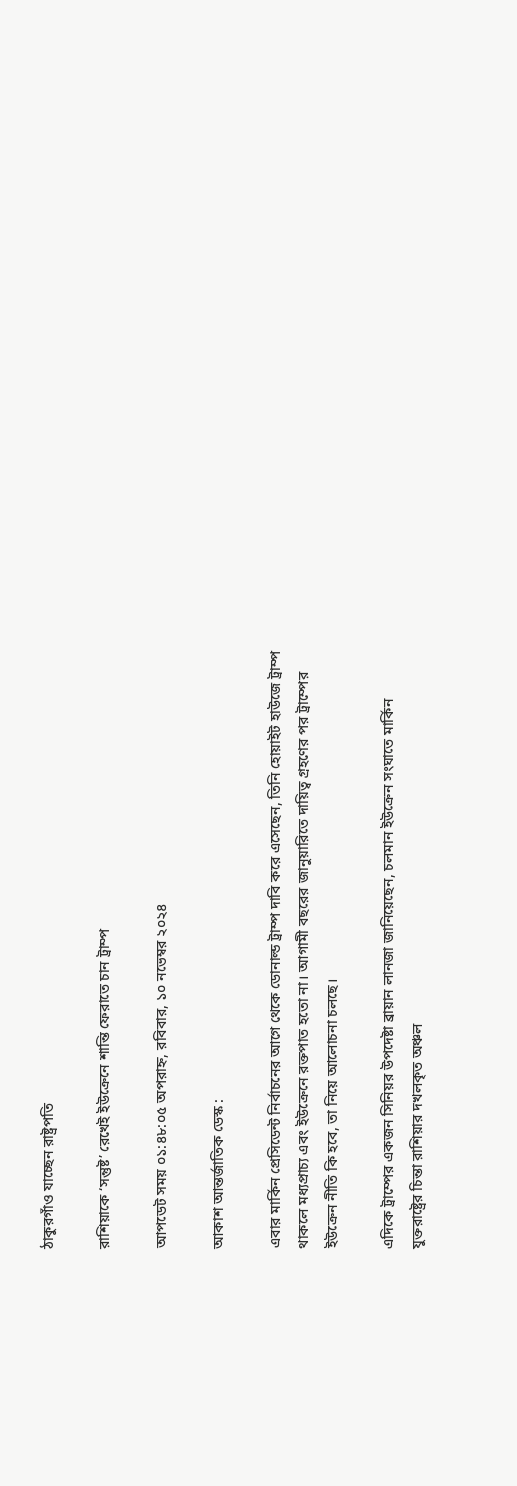ঠাকুরগাঁও যাচ্ছেন রাষ্ট্রপতি

রাশিয়াকে ‘সন্তুষ্ট’ রেখেই ইউক্রেনে শান্তি ফেরাতে চান ট্রাম্প

আপডেট সময় ০১:৪৮:০৫ অপরাহ্ন, রবিবার, ১০ নভেম্বর ২০২৪

আকাশ আন্তর্জাতিক ডেস্ক :

এবার মার্কিন প্রেসিডেন্ট নির্বাচনের আগে থেকে ডোনাল্ড ট্রাম্প দাবি করে এসেছেন, তিনি হোয়াইট হাউজে ট্রাম্প থাকলে মধ্যপ্রাচ্য এবং ইউক্রেনে রক্তপাত হতো না। আগামী বছরের জানুয়ারিতে দায়িত্ব গ্রহণের পর ট্রাম্পের ইউক্রেন নীতি কি হবে, তা নিয়ে আলোচনা চলছে।

এদিকে ট্রাম্পের একজন সিনিয়র উপদেষ্টা ব্রায়ান লানজা জানিয়েছেন, চলমান ইউক্রেন সংঘাতে মার্কিন যুক্তরাষ্ট্রের চিন্তা রাশিয়ার দখলকৃত অঞ্চল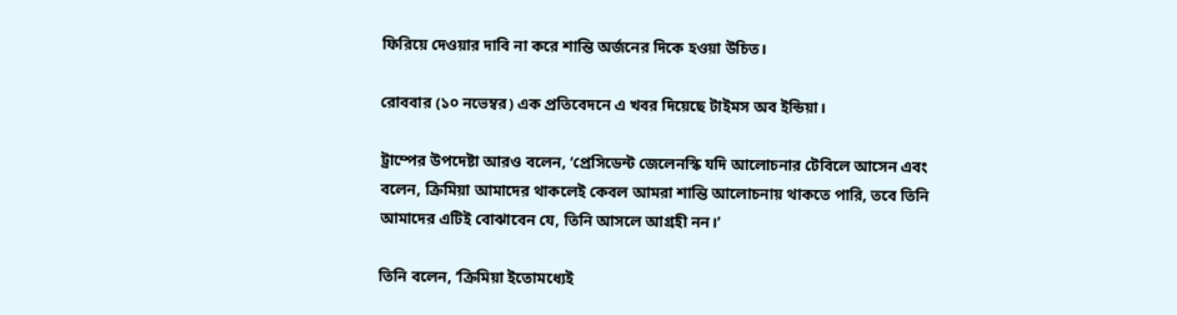ফিরিয়ে দেওয়ার দাবি না করে শান্তি অর্জনের দিকে হওয়া উচিত।

রোববার (১০ নভেম্বর) এক প্রতিবেদনে এ খবর দিয়েছে টাইমস অব ইন্ডিয়া।

ট্রাম্পের উপদেষ্টা আরও বলেন, ‘প্রেসিডেন্ট জেলেনস্কি যদি আলোচনার টেবিলে আসেন এবং বলেন, ক্রিমিয়া আমাদের থাকলেই কেবল আমরা শান্তি আলোচনায় থাকতে পারি, তবে তিনি আমাদের এটিই বোঝাবেন যে, তিনি আসলে আগ্রহী নন।’

তিনি বলেন, ‘ক্রিমিয়া ইতোমধ্যেই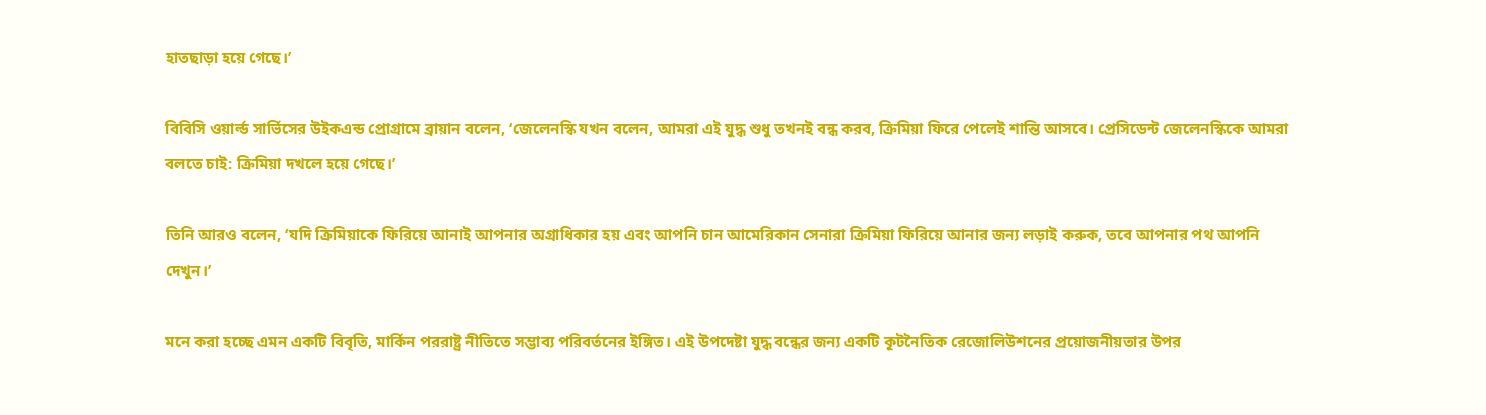হাতছাড়া হয়ে গেছে।’

বিবিসি ওয়ার্ল্ড সার্ভিসের উইকএন্ড প্রোগ্রামে ব্রায়ান বলেন, ‘জেলেনস্কি যখন বলেন, আমরা এই যুদ্ধ শুধু তখনই বন্ধ করব, ক্রিমিয়া ফিরে পেলেই শান্তি আসবে। প্রেসিডেন্ট জেলেনস্কিকে আমরা বলতে চাই: ক্রিমিয়া দখলে হয়ে গেছে।’

তিনি আরও বলেন, ‘যদি ক্রিমিয়াকে ফিরিয়ে আনাই আপনার অগ্রাধিকার হয় এবং আপনি চান আমেরিকান সেনারা ক্রিমিয়া ফিরিয়ে আনার জন্য লড়াই করুক, তবে আপনার পথ আপনি দেখুন।’

মনে করা হচ্ছে এমন একটি বিবৃতি, মার্কিন পররাষ্ট্র নীতিতে সম্ভাব্য পরিবর্তনের ইঙ্গিত। এই উপদেষ্টা যুদ্ধ বন্ধের জন্য একটি কূটনৈতিক রেজোলিউশনের প্রয়োজনীয়তার উপর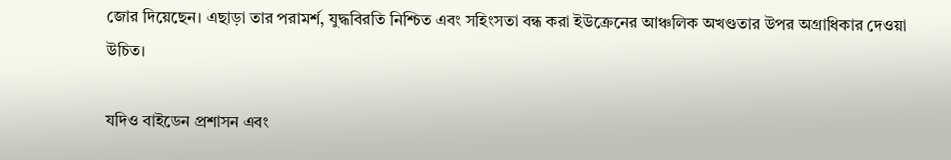জোর দিয়েছেন। এছাড়া তার পরামর্শ, যুদ্ধবিরতি নিশ্চিত এবং সহিংসতা বন্ধ করা ইউক্রেনের আঞ্চলিক অখণ্ডতার উপর অগ্রাধিকার দেওয়া উচিত।

যদিও বাইডেন প্রশাসন এবং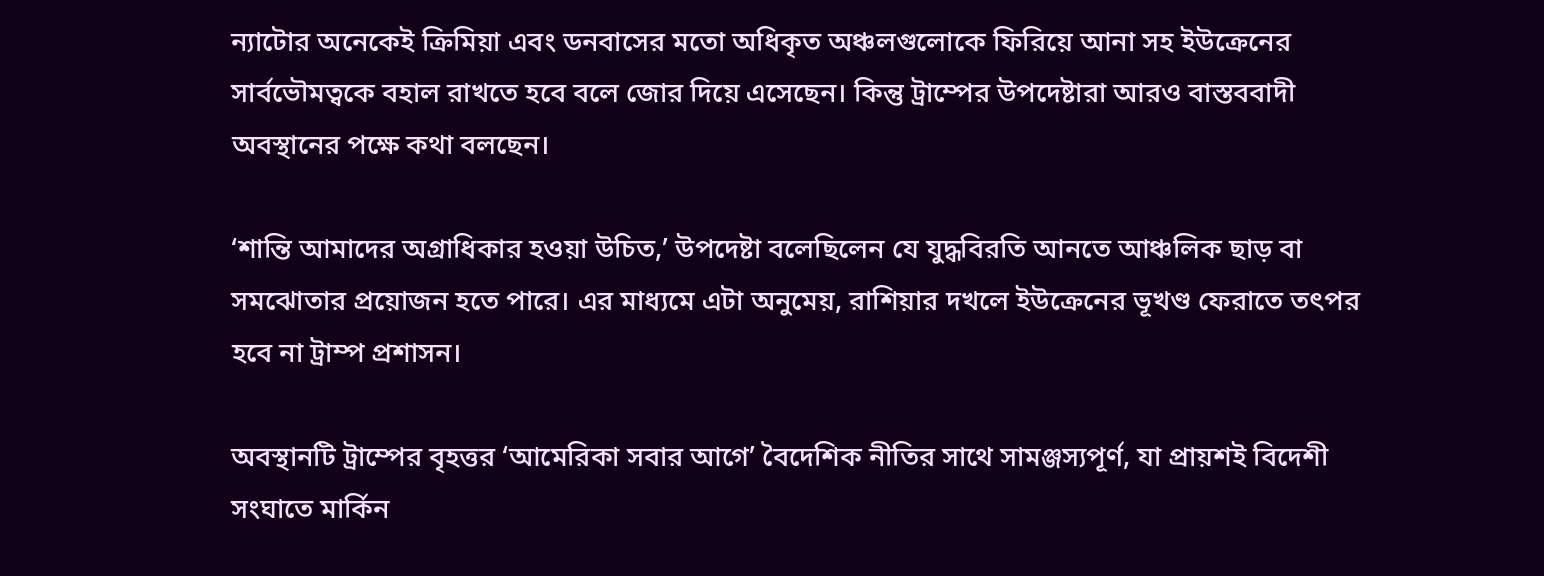ন্যাটোর অনেকেই ক্রিমিয়া এবং ডনবাসের মতো অধিকৃত অঞ্চলগুলোকে ফিরিয়ে আনা সহ ইউক্রেনের সার্বভৌমত্বকে বহাল রাখতে হবে বলে জোর দিয়ে এসেছেন। কিন্তু ট্রাম্পের উপদেষ্টারা আরও বাস্তববাদী অবস্থানের পক্ষে কথা বলছেন।

‘শান্তি আমাদের অগ্রাধিকার হওয়া উচিত,’ উপদেষ্টা বলেছিলেন যে যুদ্ধবিরতি আনতে আঞ্চলিক ছাড় বা সমঝোতার প্রয়োজন হতে পারে। এর মাধ্যমে এটা অনুমেয়, রাশিয়ার দখলে ইউক্রেনের ভূখণ্ড ফেরাতে তৎপর হবে না ট্রাম্প প্রশাসন।

অবস্থানটি ট্রাম্পের বৃহত্তর ‘আমেরিকা সবার আগে’ বৈদেশিক নীতির সাথে সামঞ্জস্যপূর্ণ, যা প্রায়শই বিদেশী সংঘাতে মার্কিন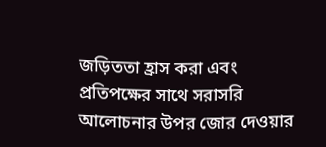জড়িততা হ্রাস করা এবং প্রতিপক্ষের সাথে সরাসরি আলোচনার উপর জোর দেওয়ার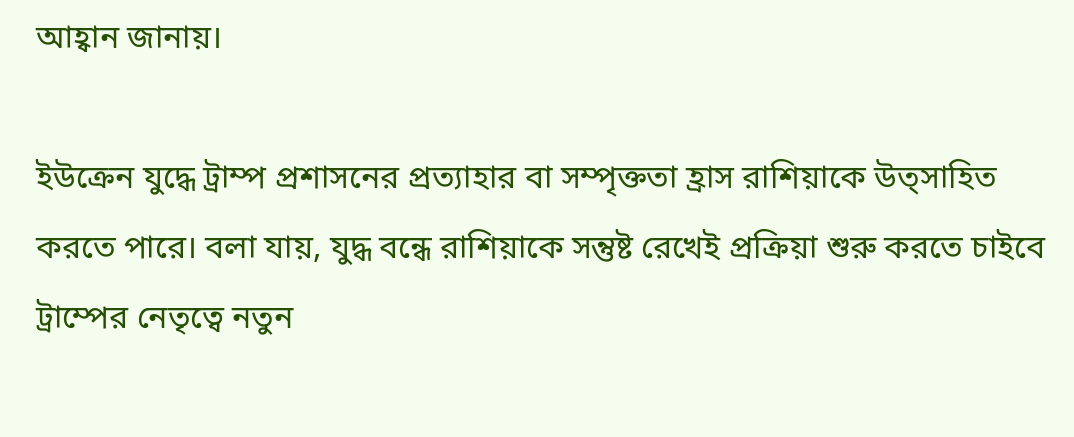আহ্বান জানায়।

ইউক্রেন যুদ্ধে ট্রাম্প প্রশাসনের প্রত্যাহার বা সম্পৃক্ততা হ্রাস রাশিয়াকে উত্সাহিত করতে পারে। বলা যায়, যুদ্ধ বন্ধে রাশিয়াকে সন্তুষ্ট রেখেই প্রক্রিয়া শুরু করতে চাইবে ট্রাম্পের নেতৃত্বে নতুন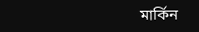মার্কিন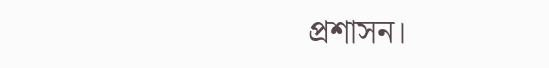প্রশাসন।